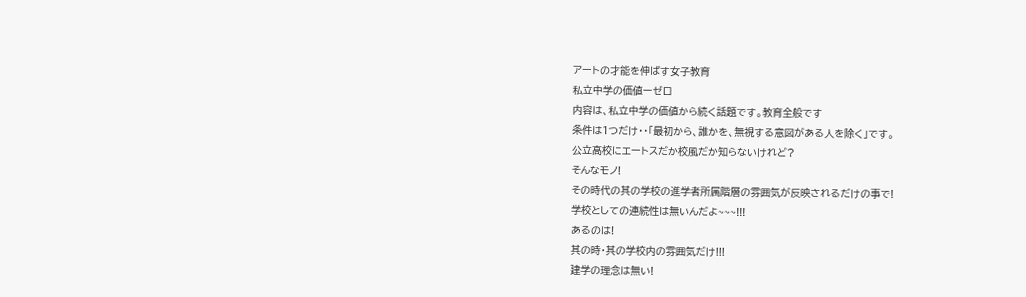アートの才能を伸ばす女子教育
私立中学の価値ーゼロ
内容は、私立中学の価値から続く話題です。教育全般です
条件は1つだけ・・「最初から、誰かを、無視する意図がある人を除く」です。
公立高校にエートスだか校風だか知らないけれど?
そんなモノ!
その時代の其の学校の進学者所属階層の雰囲気が反映されるだけの事で!
学校としての連続性は無いんだよ~~~!!!
あるのは!
其の時・其の学校内の雰囲気だけ!!!
建学の理念は無い!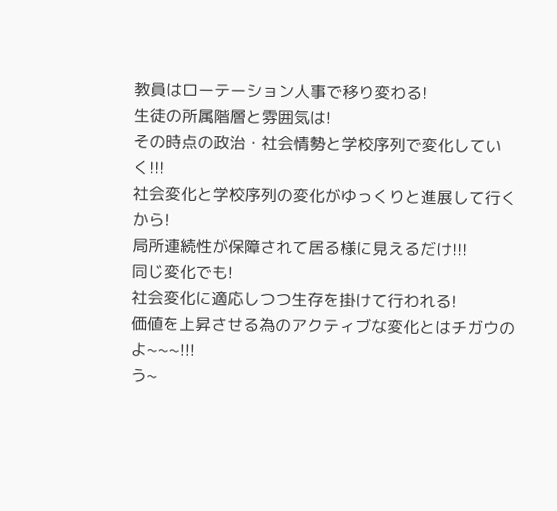教員はローテーション人事で移り変わる!
生徒の所属階層と雰囲気は!
その時点の政治・社会情勢と学校序列で変化していく!!!
社会変化と学校序列の変化がゆっくりと進展して行くから!
局所連続性が保障されて居る様に見えるだけ!!!
同じ変化でも!
社会変化に適応しつつ生存を掛けて行われる!
価値を上昇させる為のアクティブな変化とはチガウのよ~~~!!!
う~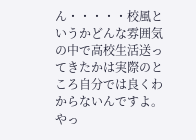ん・・・・・校風というかどんな雰囲気の中で高校生活送ってきたかは実際のところ自分では良くわからないんですよ。やっ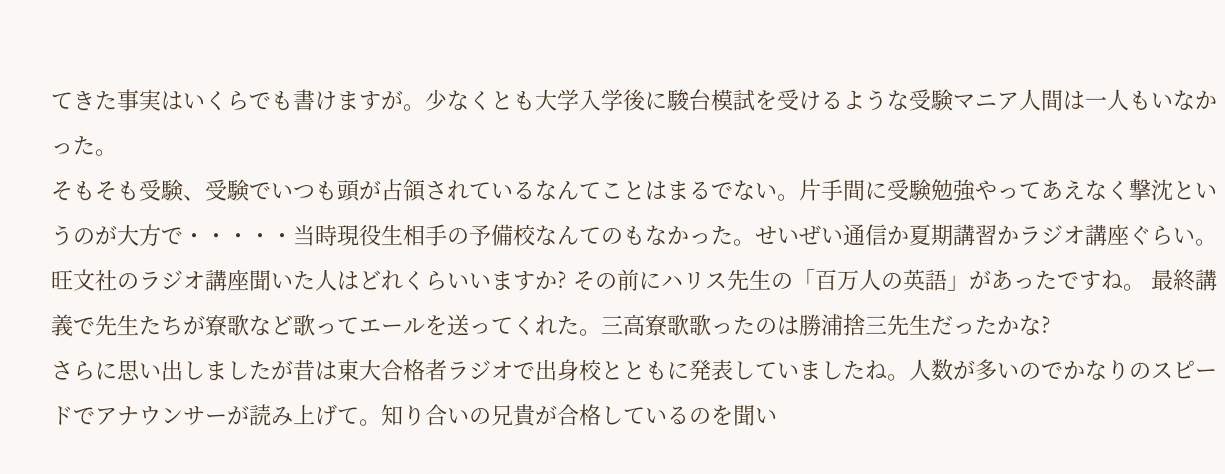てきた事実はいくらでも書けますが。少なくとも大学入学後に駿台模試を受けるような受験マニア人間は一人もいなかった。
そもそも受験、受験でいつも頭が占領されているなんてことはまるでない。片手間に受験勉強やってあえなく撃沈というのが大方で・・・・・当時現役生相手の予備校なんてのもなかった。せいぜい通信か夏期講習かラジオ講座ぐらい。
旺文社のラジオ講座聞いた人はどれくらいいますか? その前にハリス先生の「百万人の英語」があったですね。 最終講義で先生たちが寮歌など歌ってエールを送ってくれた。三高寮歌歌ったのは勝浦捨三先生だったかな?
さらに思い出しましたが昔は東大合格者ラジオで出身校とともに発表していましたね。人数が多いのでかなりのスピードでアナウンサーが読み上げて。知り合いの兄貴が合格しているのを聞い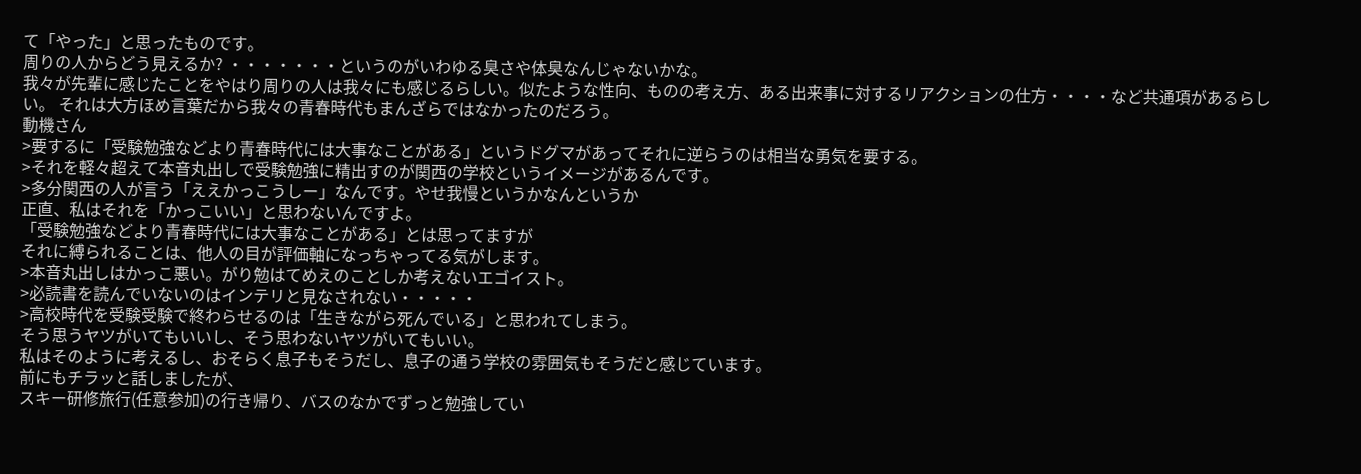て「やった」と思ったものです。
周りの人からどう見えるか? ・・・・・・・というのがいわゆる臭さや体臭なんじゃないかな。
我々が先輩に感じたことをやはり周りの人は我々にも感じるらしい。似たような性向、ものの考え方、ある出来事に対するリアクションの仕方・・・・など共通項があるらしい。 それは大方ほめ言葉だから我々の青春時代もまんざらではなかったのだろう。
動機さん
>要するに「受験勉強などより青春時代には大事なことがある」というドグマがあってそれに逆らうのは相当な勇気を要する。
>それを軽々超えて本音丸出しで受験勉強に精出すのが関西の学校というイメージがあるんです。
>多分関西の人が言う「ええかっこうしー」なんです。やせ我慢というかなんというか
正直、私はそれを「かっこいい」と思わないんですよ。
「受験勉強などより青春時代には大事なことがある」とは思ってますが
それに縛られることは、他人の目が評価軸になっちゃってる気がします。
>本音丸出しはかっこ悪い。がり勉はてめえのことしか考えないエゴイスト。
>必読書を読んでいないのはインテリと見なされない・・・・・
>高校時代を受験受験で終わらせるのは「生きながら死んでいる」と思われてしまう。
そう思うヤツがいてもいいし、そう思わないヤツがいてもいい。
私はそのように考えるし、おそらく息子もそうだし、息子の通う学校の雰囲気もそうだと感じています。
前にもチラッと話しましたが、
スキー研修旅行(任意参加)の行き帰り、バスのなかでずっと勉強してい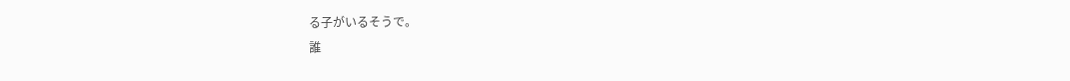る子がいるそうで。
誰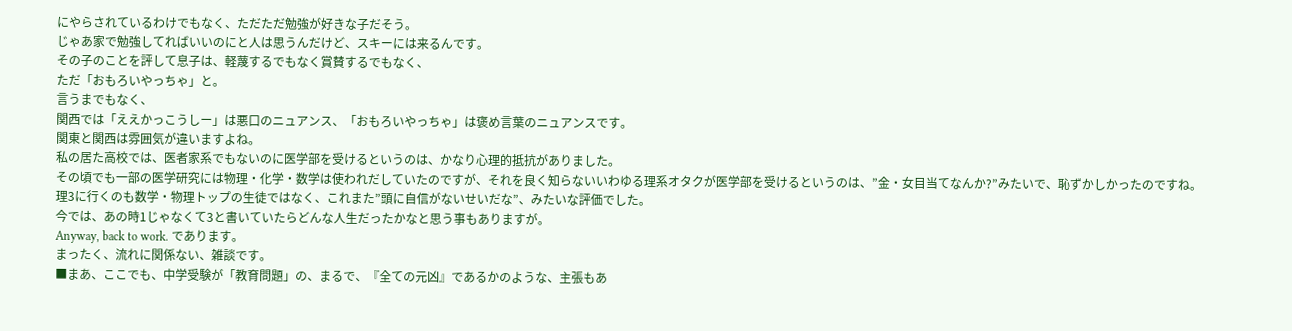にやらされているわけでもなく、ただただ勉強が好きな子だそう。
じゃあ家で勉強してればいいのにと人は思うんだけど、スキーには来るんです。
その子のことを評して息子は、軽蔑するでもなく賞賛するでもなく、
ただ「おもろいやっちゃ」と。
言うまでもなく、
関西では「ええかっこうしー」は悪口のニュアンス、「おもろいやっちゃ」は褒め言葉のニュアンスです。
関東と関西は雰囲気が違いますよね。
私の居た高校では、医者家系でもないのに医学部を受けるというのは、かなり心理的抵抗がありました。
その頃でも一部の医学研究には物理・化学・数学は使われだしていたのですが、それを良く知らないいわゆる理系オタクが医学部を受けるというのは、”金・女目当てなんか?”みたいで、恥ずかしかったのですね。
理3に行くのも数学・物理トップの生徒ではなく、これまた”頭に自信がないせいだな”、みたいな評価でした。
今では、あの時1じゃなくて3と書いていたらどんな人生だったかなと思う事もありますが。
Anyway, back to work. であります。
まったく、流れに関係ない、雑談です。
■まあ、ここでも、中学受験が「教育問題」の、まるで、『全ての元凶』であるかのような、主張もあ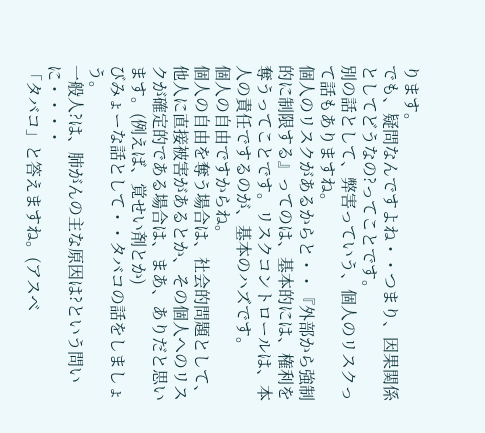ります。
でも、疑問なんですよね・・つまり、因果関係としてどうなの?ってことです。
別の話として、弊害っていう、個人のリスクって話もありますね。
個人のリスクがあるからと・・『外部から強制的に制限する』ってのは、基本的には、権利を奪うってことです。リスクコントロールは、本人の責任でするのが、基本のハズです。
個人の自由ですからね。
個人の自由を奪う場合は、社会的問題として、他人に直接被害があるとか、その個人へのリスクが確定的である場合は、まあ、ありだと思います。(例えば、覚せい剤とか)
びみょーな話として・・タバコの話をしましょう。
一般人?は、肺がんの主な原因は?という問いに・・・・
「タバコ」と答えますね。(アスベ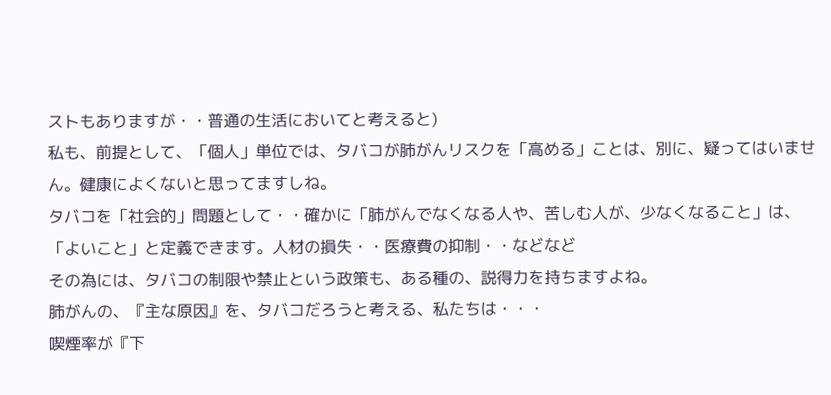ストもありますが・・普通の生活においてと考えると)
私も、前提として、「個人」単位では、タバコが肺がんリスクを「高める」ことは、別に、疑ってはいません。健康によくないと思ってますしね。
タバコを「社会的」問題として・・確かに「肺がんでなくなる人や、苦しむ人が、少なくなること」は、「よいこと」と定義できます。人材の損失・・医療費の抑制・・などなど
その為には、タバコの制限や禁止という政策も、ある種の、説得力を持ちますよね。
肺がんの、『主な原因』を、タバコだろうと考える、私たちは・・・
喫煙率が『下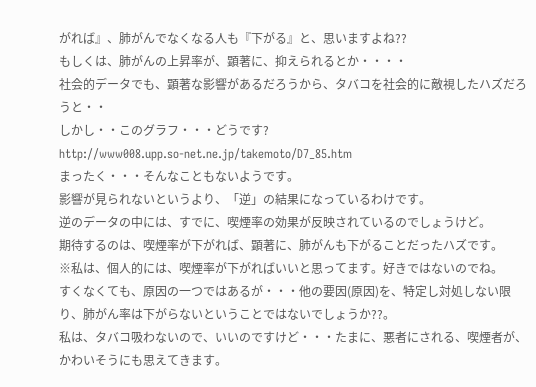がれば』、肺がんでなくなる人も『下がる』と、思いますよね??
もしくは、肺がんの上昇率が、顕著に、抑えられるとか・・・・
社会的データでも、顕著な影響があるだろうから、タバコを社会的に敵視したハズだろうと・・
しかし・・このグラフ・・・どうです?
http://www008.upp.so-net.ne.jp/takemoto/D7_85.htm
まったく・・・そんなこともないようです。
影響が見られないというより、「逆」の結果になっているわけです。
逆のデータの中には、すでに、喫煙率の効果が反映されているのでしょうけど。
期待するのは、喫煙率が下がれば、顕著に、肺がんも下がることだったハズです。
※私は、個人的には、喫煙率が下がればいいと思ってます。好きではないのでね。
すくなくても、原因の一つではあるが・・・他の要因(原因)を、特定し対処しない限り、肺がん率は下がらないということではないでしょうか??。
私は、タバコ吸わないので、いいのですけど・・・たまに、悪者にされる、喫煙者が、かわいそうにも思えてきます。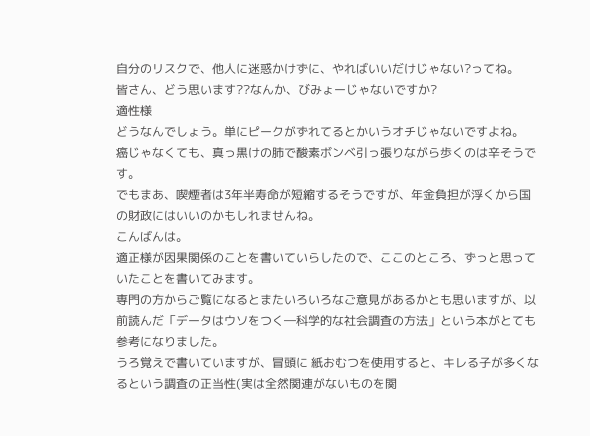自分のリスクで、他人に迷惑かけずに、やればいいだけじゃない?ってね。
皆さん、どう思います??なんか、びみょーじゃないですか?
適性様
どうなんでしょう。単にピークがずれてるとかいうオチじゃないですよね。
癌じゃなくても、真っ黒けの肺で酸素ボンベ引っ張りながら歩くのは辛そうです。
でもまあ、喫煙者は3年半寿命が短縮するそうですが、年金負担が浮くから国の財政にはいいのかもしれませんね。
こんばんは。
適正様が因果関係のことを書いていらしたので、ここのところ、ずっと思っていたことを書いてみます。
専門の方からご覧になるとまたいろいろなご意見があるかとも思いますが、以前読んだ「データはウソをつく―科学的な社会調査の方法」という本がとても参考になりました。
うろ覚えで書いていますが、冒頭に 紙おむつを使用すると、キレる子が多くなるという調査の正当性(実は全然関連がないものを関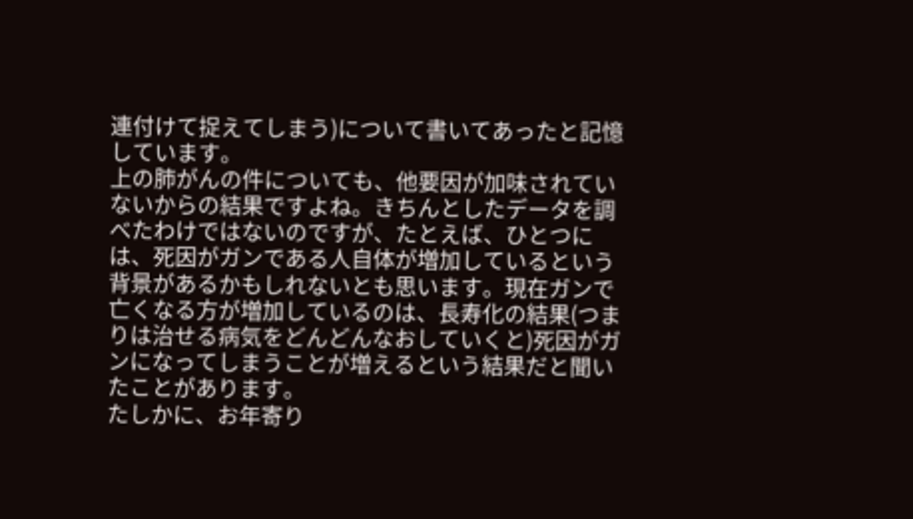連付けて捉えてしまう)について書いてあったと記憶しています。
上の肺がんの件についても、他要因が加味されていないからの結果ですよね。きちんとしたデータを調べたわけではないのですが、たとえば、ひとつには、死因がガンである人自体が増加しているという背景があるかもしれないとも思います。現在ガンで亡くなる方が増加しているのは、長寿化の結果(つまりは治せる病気をどんどんなおしていくと)死因がガンになってしまうことが増えるという結果だと聞いたことがあります。
たしかに、お年寄り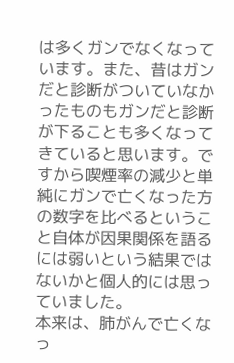は多くガンでなくなっています。また、昔はガンだと診断がついていなかったものもガンだと診断が下ることも多くなってきていると思います。ですから喫煙率の減少と単純にガンで亡くなった方の数字を比べるということ自体が因果関係を語るには弱いという結果ではないかと個人的には思っていました。
本来は、肺がんで亡くなっ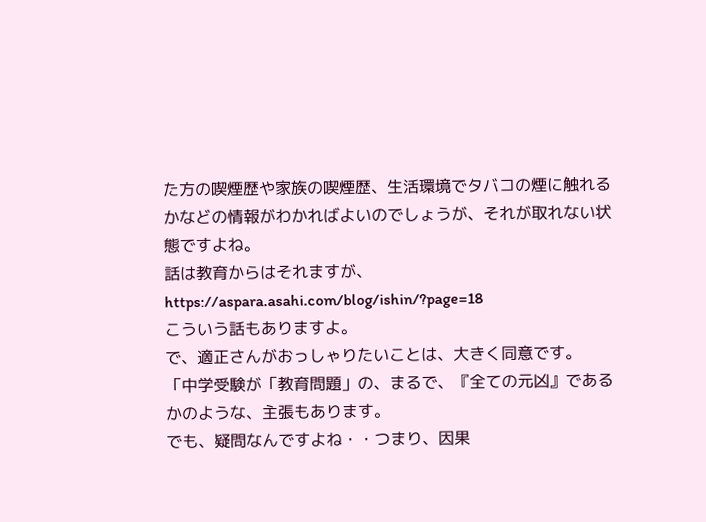た方の喫煙歴や家族の喫煙歴、生活環境でタバコの煙に触れるかなどの情報がわかればよいのでしょうが、それが取れない状態ですよね。
話は教育からはそれますが、
https://aspara.asahi.com/blog/ishin/?page=18
こういう話もありますよ。
で、適正さんがおっしゃりたいことは、大きく同意です。
「中学受験が「教育問題」の、まるで、『全ての元凶』であるかのような、主張もあります。
でも、疑問なんですよね・・つまり、因果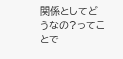関係としてどうなの?ってことで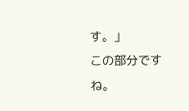す。」
この部分ですね。